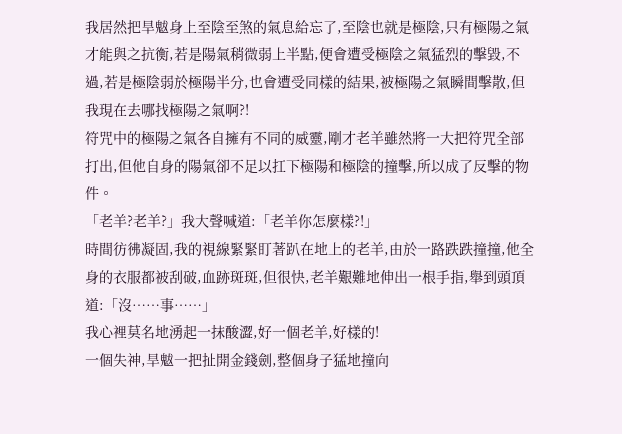我居然把旱魃身上至陰至煞的氣息給忘了,至陰也就是極陰,只有極陽之氣才能與之抗衡,若是陽氣稍微弱上半點,便會遭受極陰之氣猛烈的擊毀,不過,若是極陰弱於極陽半分,也會遭受同樣的結果,被極陽之氣瞬間擊散,但我現在去哪找極陽之氣啊?!
符咒中的極陽之氣各自擁有不同的威靈,剛才老羊雖然將一大把符咒全部打出,但他自身的陽氣卻不足以扛下極陽和極陰的撞擊,所以成了反擊的物件。
「老羊?老羊?」我大聲喊道:「老羊你怎麼樣?!」
時間彷彿凝固,我的視線緊緊盯著趴在地上的老羊,由於一路跌跌撞撞,他全身的衣服都被刮破,血跡斑斑,但很快,老羊艱難地伸出一根手指,舉到頭頂道:「沒……事……」
我心裡莫名地湧起一抹酸澀,好一個老羊,好樣的!
一個失神,旱魃一把扯開金錢劍,整個身子猛地撞向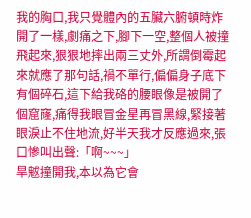我的胸口,我只覺體內的五臟六腑頓時炸開了一樣,劇痛之下,腳下一空,整個人被撞飛起來,狠狠地摔出兩三丈外,所謂倒霉起來就應了那句話,禍不單行,偏偏身子底下有個碎石,這下給我硌的腰眼像是被開了個窟窿,痛得我眼冒金星再冒黑線,緊接著眼淚止不住地流,好半天我才反應過來,張口慘叫出聲:「啊~~~」
旱魃撞開我,本以為它會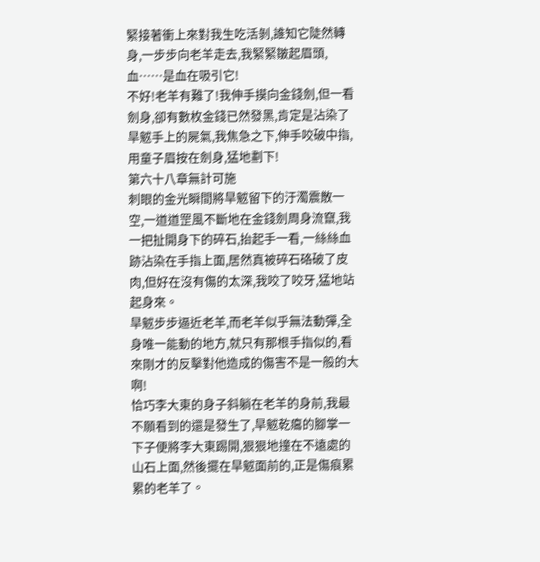緊接著衝上來對我生吃活剝,誰知它陡然轉身,一步步向老羊走去,我緊緊皺起眉頭,血……是血在吸引它!
不好!老羊有難了!我伸手摸向金錢劍,但一看劍身,卻有數枚金錢已然發黑,肯定是沾染了旱魃手上的屍氣,我焦急之下,伸手咬破中指,用童子眉按在劍身,猛地劃下!
第六十八章無計可施
刺眼的金光瞬間將旱魃留下的汙濁震散一空,一道道罡風不斷地在金錢劍周身流竄,我一把扯開身下的碎石,抬起手一看,一絲絲血跡沾染在手指上面,居然真被碎石硌破了皮肉,但好在沒有傷的太深,我咬了咬牙,猛地站起身來。
旱魃步步逼近老羊,而老羊似乎無法動彈,全身唯一能動的地方,就只有那根手指似的,看來剛才的反擊對他造成的傷害不是一般的大啊!
恰巧李大東的身子斜躺在老羊的身前,我最不願看到的還是發生了,旱魃乾癟的腳掌一下子便將李大東踢開,狠狠地撞在不遠處的山石上面,然後擺在旱魃面前的,正是傷痕累累的老羊了。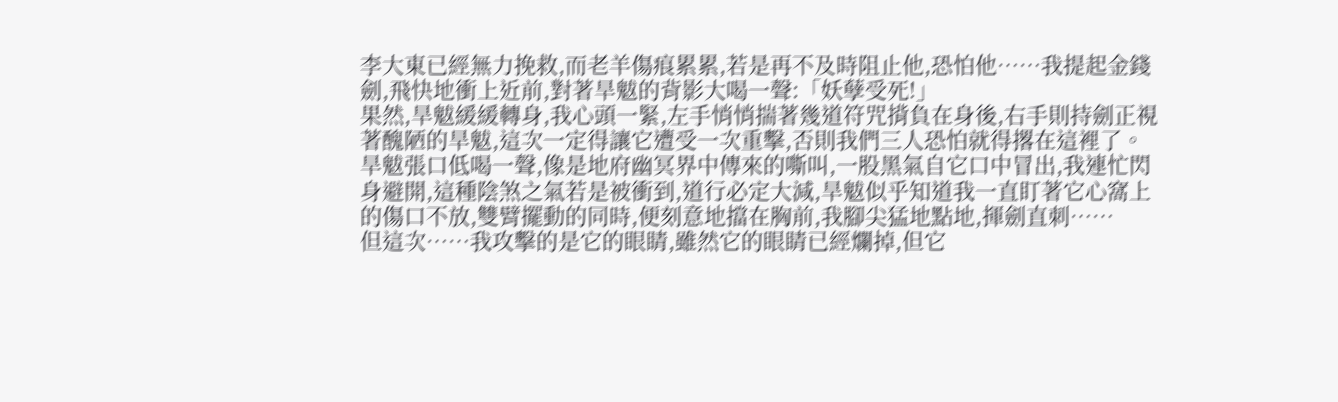李大東已經無力挽救,而老羊傷痕累累,若是再不及時阻止他,恐怕他……我提起金錢劍,飛快地衝上近前,對著旱魃的背影大喝一聲:「妖孽受死!」
果然,旱魃緩緩轉身,我心頭一緊,左手悄悄揣著幾道符咒揹負在身後,右手則持劍正視著醜陋的旱魃,這次一定得讓它遭受一次重擊,否則我們三人恐怕就得撂在這裡了。
旱魃張口低喝一聲,像是地府幽冥界中傳來的嘶叫,一股黑氣自它口中冒出,我連忙閃身避開,這種陰煞之氣若是被衝到,道行必定大減,旱魃似乎知道我一直盯著它心窩上的傷口不放,雙臂擺動的同時,便刻意地擋在胸前,我腳尖猛地點地,揮劍直刺……
但這次……我攻擊的是它的眼睛,雖然它的眼睛已經爛掉,但它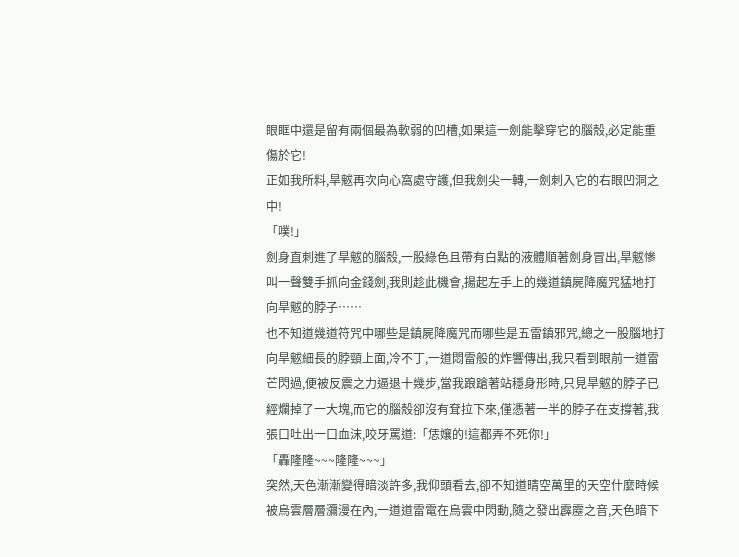眼眶中還是留有兩個最為軟弱的凹槽,如果這一劍能擊穿它的腦殼,必定能重傷於它!
正如我所料,旱魃再次向心窩處守護,但我劍尖一轉,一劍刺入它的右眼凹洞之中!
「噗!」
劍身直刺進了旱魃的腦殼,一股綠色且帶有白點的液體順著劍身冒出,旱魃慘叫一聲雙手抓向金錢劍,我則趁此機會,揚起左手上的幾道鎮屍降魔咒猛地打向旱魃的脖子……
也不知道幾道符咒中哪些是鎮屍降魔咒而哪些是五雷鎮邪咒,總之一股腦地打向旱魃細長的脖頸上面,冷不丁,一道悶雷般的炸響傳出,我只看到眼前一道雷芒閃過,便被反震之力逼退十幾步,當我踉蹌著站穩身形時,只見旱魃的脖子已經爛掉了一大塊,而它的腦殼卻沒有耷拉下來,僅憑著一半的脖子在支撐著,我張口吐出一口血沫,咬牙罵道:「恁孃的!這都弄不死你!」
「轟隆隆~~~隆隆~~~」
突然,天色漸漸變得暗淡許多,我仰頭看去,卻不知道晴空萬里的天空什麼時候被烏雲層層瀰漫在內,一道道雷電在烏雲中閃動,隨之發出霹靂之音,天色暗下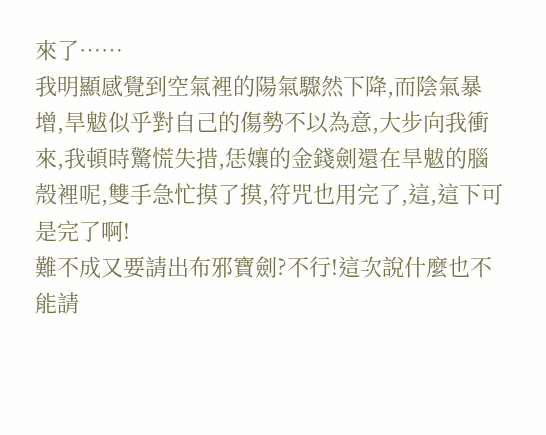來了……
我明顯感覺到空氣裡的陽氣驟然下降,而陰氣暴增,旱魃似乎對自己的傷勢不以為意,大步向我衝來,我頓時驚慌失措,恁孃的金錢劍還在旱魃的腦殼裡呢,雙手急忙摸了摸,符咒也用完了,這,這下可是完了啊!
難不成又要請出布邪寶劍?不行!這次說什麼也不能請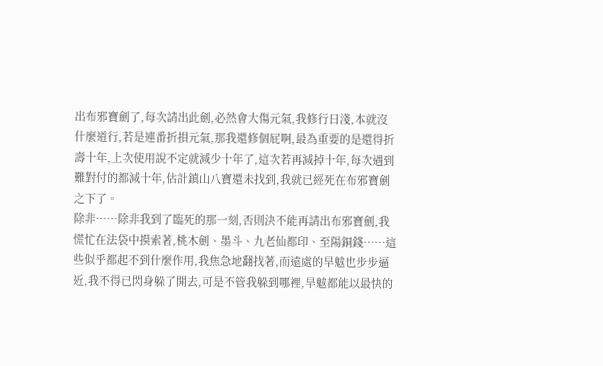出布邪寶劍了,每次請出此劍,必然會大傷元氣,我修行日淺,本就沒什麼道行,若是連番折損元氣,那我還修個屁啊,最為重要的是還得折壽十年,上次使用說不定就減少十年了,這次若再減掉十年,每次遇到難對付的都減十年,估計鎮山八寶還未找到,我就已經死在布邪寶劍之下了。
除非……除非我到了臨死的那一刻,否則決不能再請出布邪寶劍,我慌忙在法袋中摸索著,桃木劍、墨斗、九老仙都印、至陽銅錢……這些似乎都起不到什麼作用,我焦急地翻找著,而遠處的旱魃也步步逼近,我不得已閃身躲了開去,可是不管我躲到哪裡,旱魃都能以最快的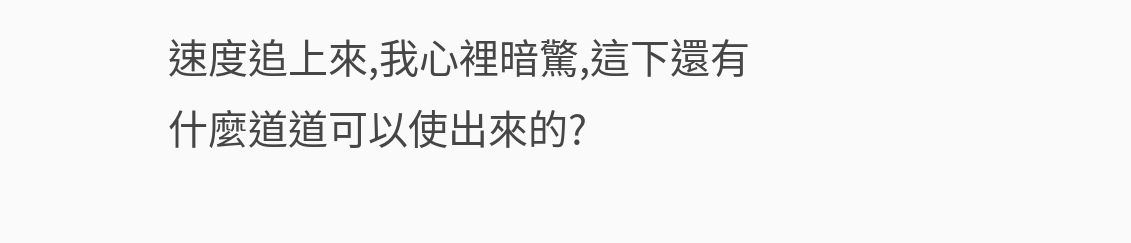速度追上來,我心裡暗驚,這下還有什麼道道可以使出來的?